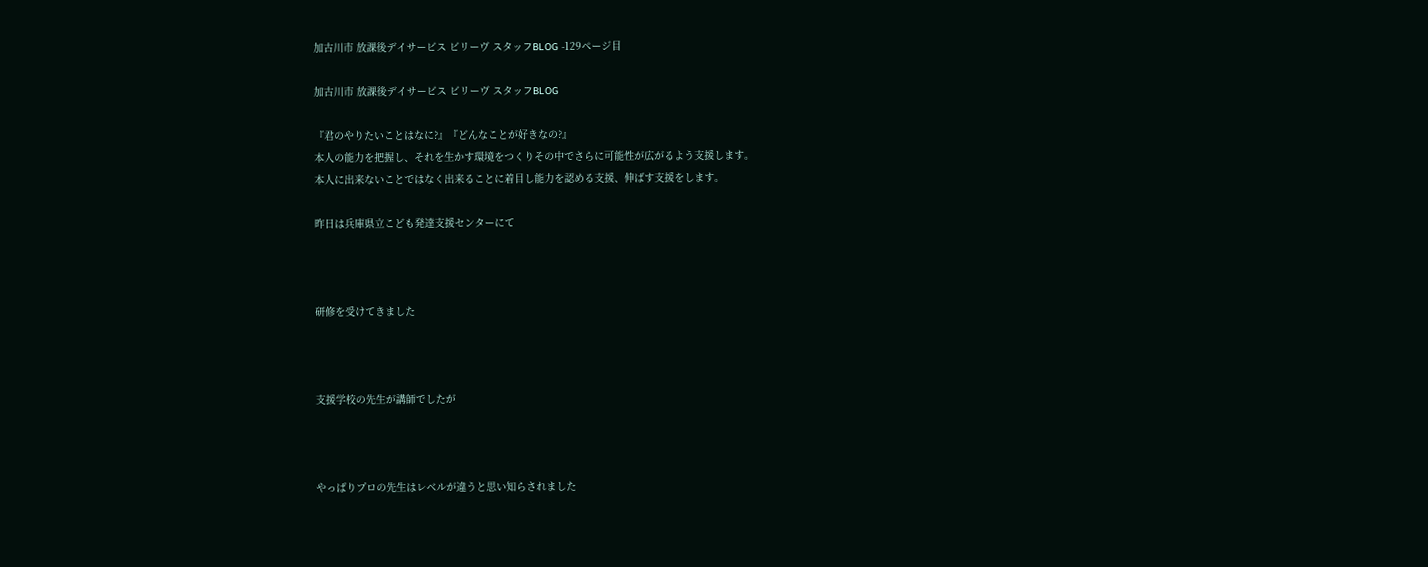加古川市 放課後デイサービス ビリーヴ スタッフBLOG -129ページ目

加古川市 放課後デイサービス ビリーヴ スタッフBLOG

『君のやりたいことはなに?』『どんなことが好きなの?』
本人の能力を把握し、それを生かす環境をつくりその中でさらに可能性が広がるよう支援します。
本人に出来ないことではなく出来ることに着目し能力を認める支援、伸ばす支援をします。

昨日は兵庫県立こども発達支援センターにて



研修を受けてきました



支援学校の先生が講師でしたが



やっぱりプロの先生はレベルが違うと思い知らされました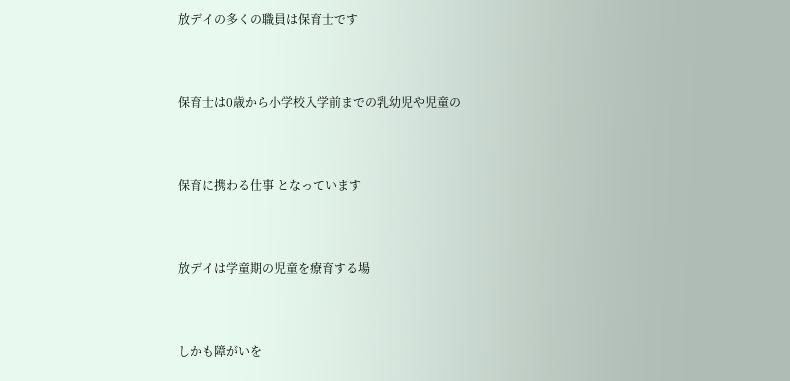放デイの多くの職員は保育士です



保育士は0歳から小学校入学前までの乳幼児や児童の



保育に携わる仕事 となっています



放デイは学童期の児童を療育する場



しかも障がいを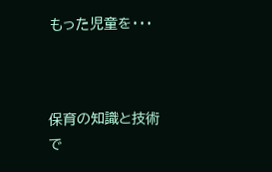もった児童を・・・



保育の知識と技術で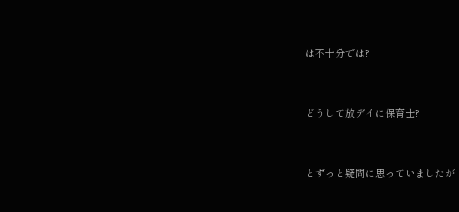は不十分では?



どうして放デイに保育士?



とずっと疑問に思っていましたが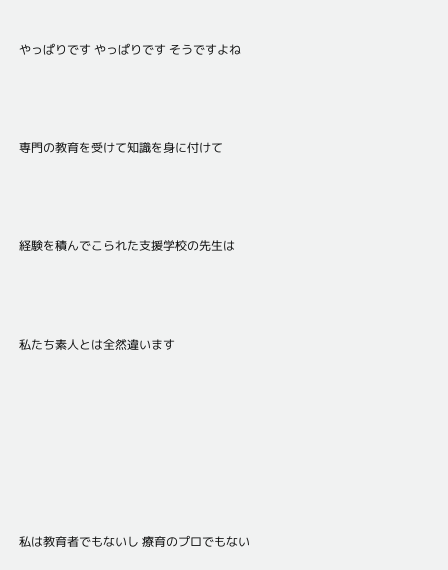やっぱりです やっぱりです そうですよね



専門の教育を受けて知識を身に付けて



経験を積んでこられた支援学校の先生は



私たち素人とは全然違います







私は教育者でもないし 療育のプロでもない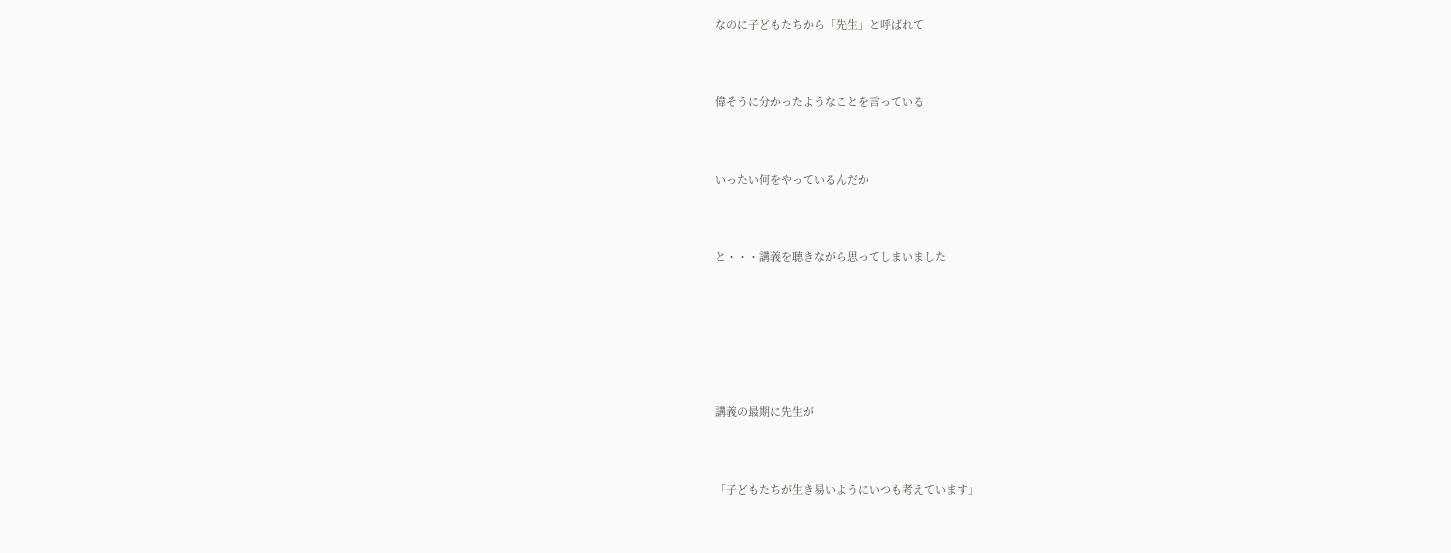なのに子どもたちから「先生」と呼ばれて



偉そうに分かったようなことを言っている



いったい何をやっているんだか



と・・・講義を聴きながら思ってしまいました







講義の最期に先生が



「子どもたちが生き易いようにいつも考えています」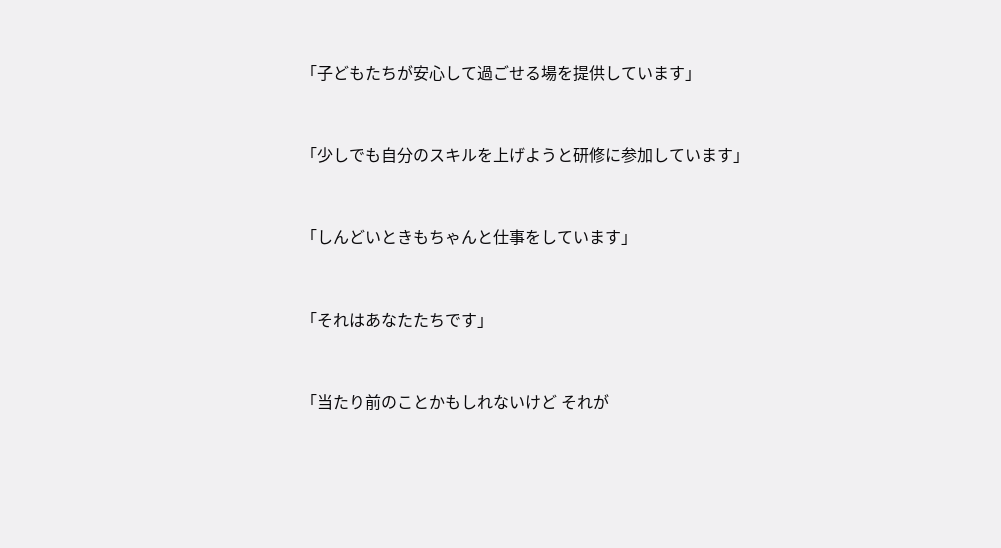「子どもたちが安心して過ごせる場を提供しています」



「少しでも自分のスキルを上げようと研修に参加しています」



「しんどいときもちゃんと仕事をしています」



「それはあなたたちです」



「当たり前のことかもしれないけど それが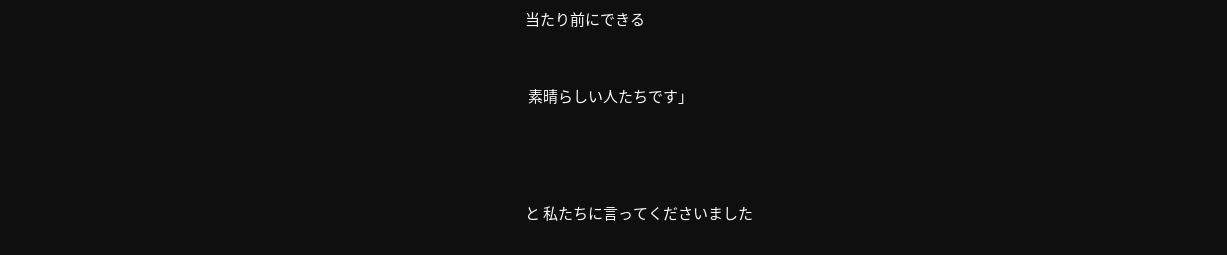当たり前にできる



 素晴らしい人たちです」





と 私たちに言ってくださいました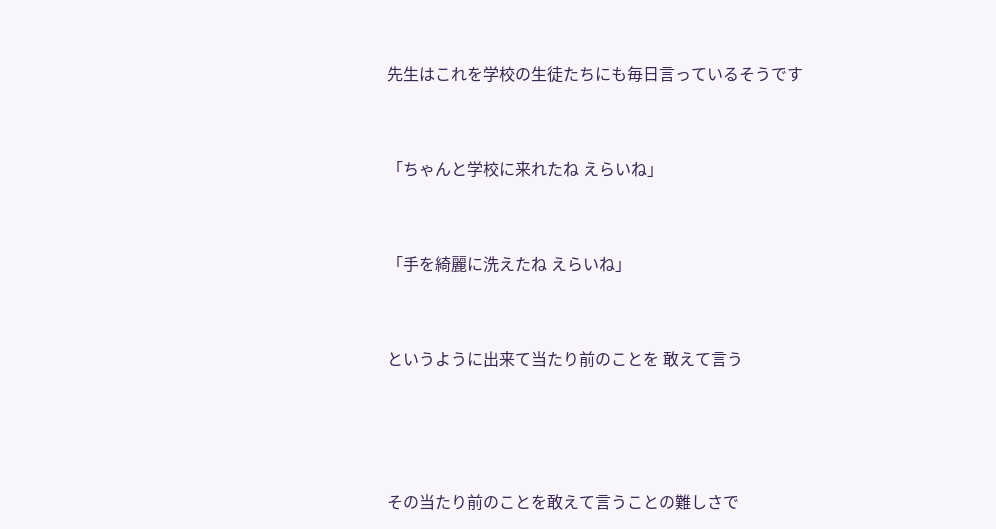先生はこれを学校の生徒たちにも毎日言っているそうです



「ちゃんと学校に来れたね えらいね」



「手を綺麗に洗えたね えらいね」



というように出来て当たり前のことを 敢えて言う





その当たり前のことを敢えて言うことの難しさで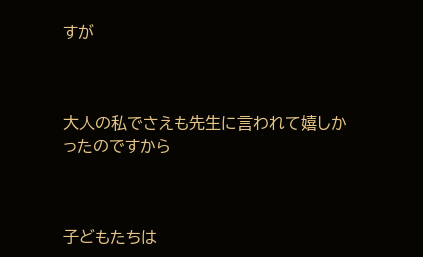すが



大人の私でさえも先生に言われて嬉しかったのですから



子どもたちは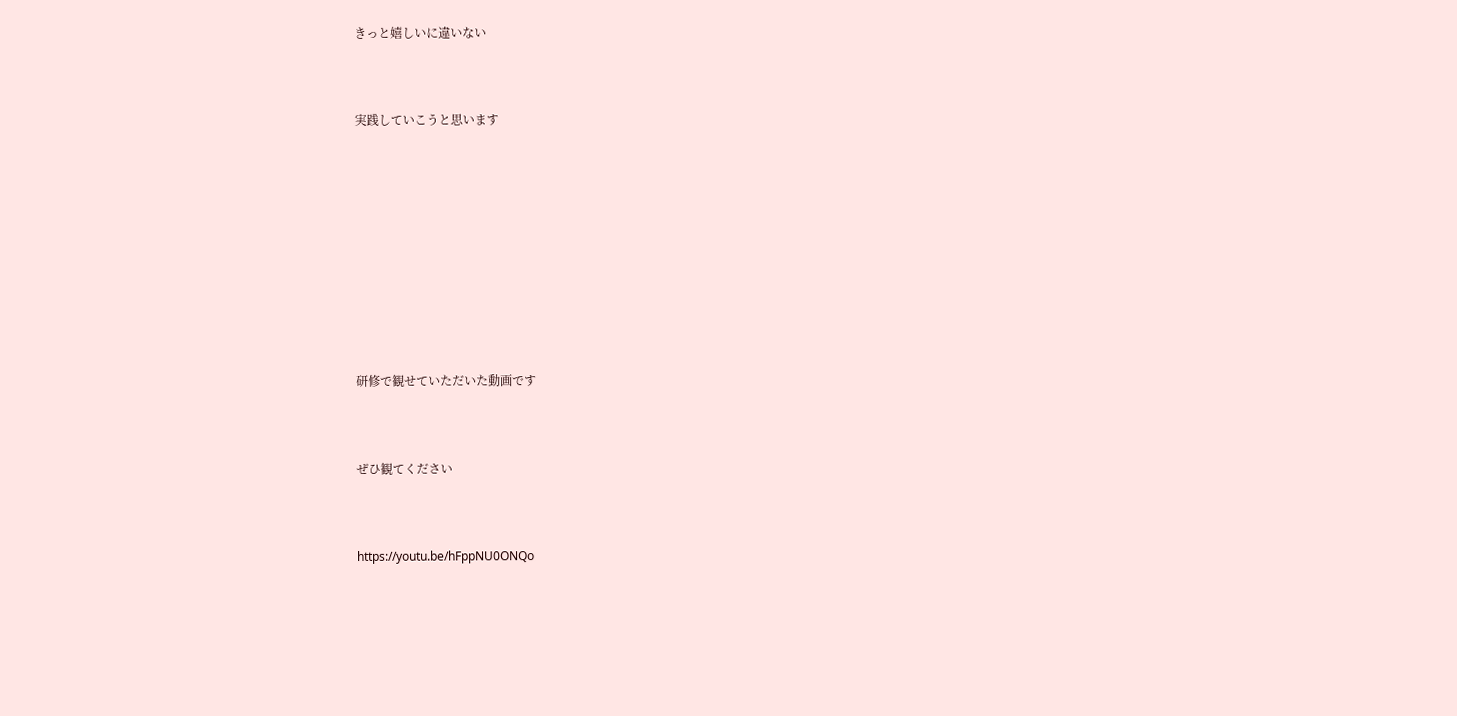きっと嬉しいに違いない



実践していこうと思います











研修で観せていただいた動画です



ぜひ観てください



https://youtu.be/hFppNU0ONQo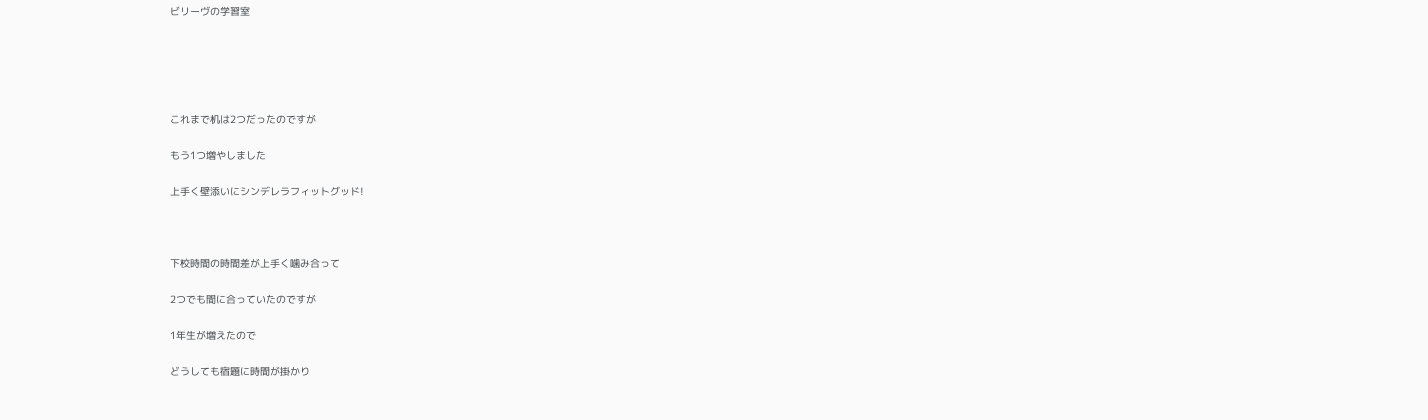ビリーヴの学習室





これまで机は2つだったのですが

もう1つ増やしました

上手く壁添いにシンデレラフィットグッド!



下校時間の時間差が上手く噛み合って

2つでも間に合っていたのですが

1年生が増えたので

どうしても宿題に時間が掛かり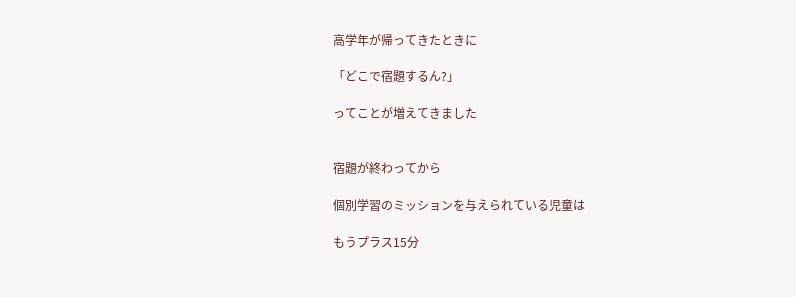高学年が帰ってきたときに

「どこで宿題するん?」

ってことが増えてきました


宿題が終わってから

個別学習のミッションを与えられている児童は

もうプラス15分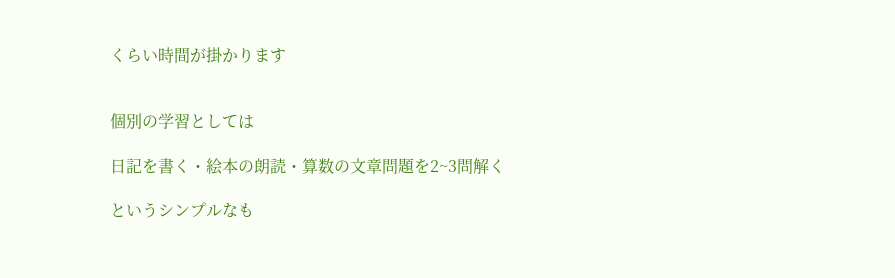くらい時間が掛かります


個別の学習としては

日記を書く・絵本の朗読・算数の文章問題を2~3問解く

というシンプルなも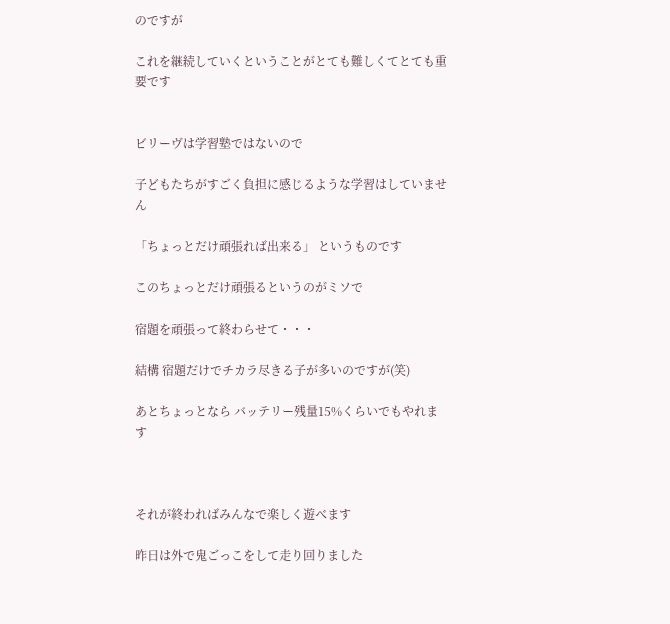のですが

これを継続していくということがとても難しくてとても重要です


ビリーヴは学習塾ではないので

子どもたちがすごく負担に感じるような学習はしていません

「ちょっとだけ頑張れば出来る」 というものです

このちょっとだけ頑張るというのがミソで

宿題を頑張って終わらせて・・・

結構 宿題だけでチカラ尽きる子が多いのですが(笑)

あとちょっとなら バッテリー残量15%くらいでもやれます



それが終わればみんなで楽しく遊べます

昨日は外で鬼ごっこをして走り回りました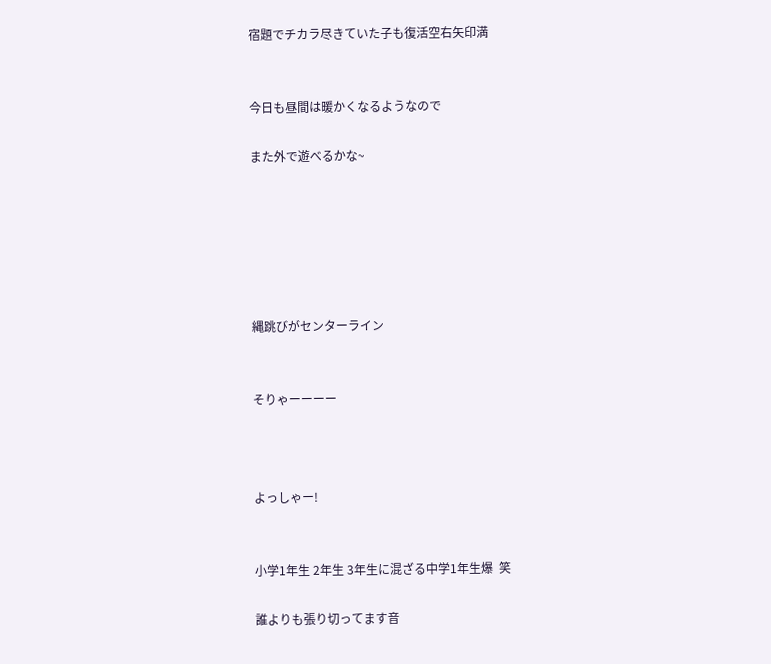宿題でチカラ尽きていた子も復活空右矢印満


今日も昼間は暖かくなるようなので

また外で遊べるかな~






縄跳びがセンターライン


そりゃーーーー



よっしゃー!


小学1年生 2年生 3年生に混ざる中学1年生爆  笑

誰よりも張り切ってます音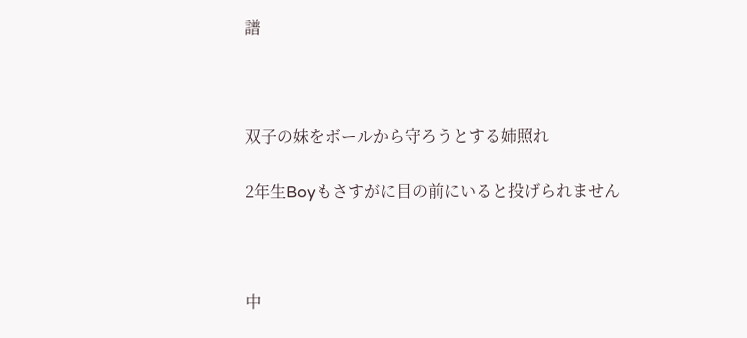譜



双子の妹をボールから守ろうとする姉照れ

2年生Boyもさすがに目の前にいると投げられません



中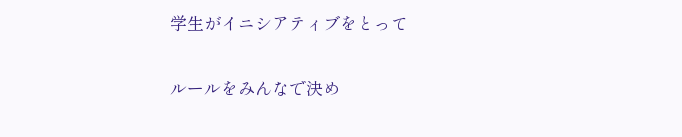学生がイニシアティブをとって

ルールをみんなで決め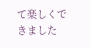て楽しくできました